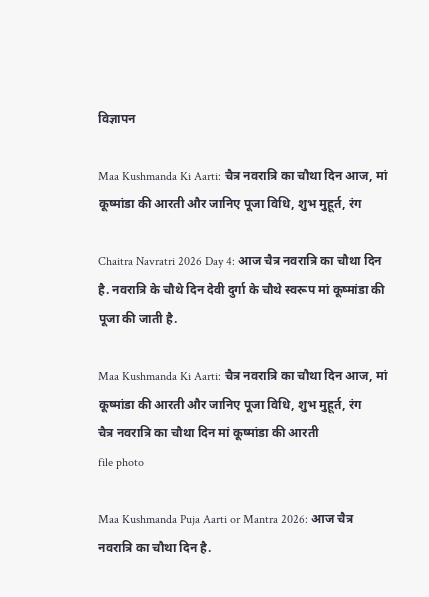विज्ञापन

Maa Kushmanda Ki Aarti: चैत्र नवरात्रि का चौथा दिन आज, मां कूष्मांडा की आरती और जानिए पूजा विधि, शुभ मुहूर्त, रंग

Chaitra Navratri 2026 Day 4: आज चैत्र नवरात्रि का चौथा दिन है. नवरात्रि के चौथे दिन देवी दुर्गा के चौथे स्वरूप मां कूष्मांडा की पूजा की जाती है.

Maa Kushmanda Ki Aarti: चैत्र नवरात्रि का चौथा दिन आज, मां कूष्मांडा की आरती और जानिए पूजा विधि, शुभ मुहूर्त, रंग
चैत्र नवरात्रि का चौथा दिन मां कूष्मांडा की आरती
file photo

Maa Kushmanda Puja Aarti or Mantra 2026: आज चैत्र नवरात्रि का चौथा दिन है.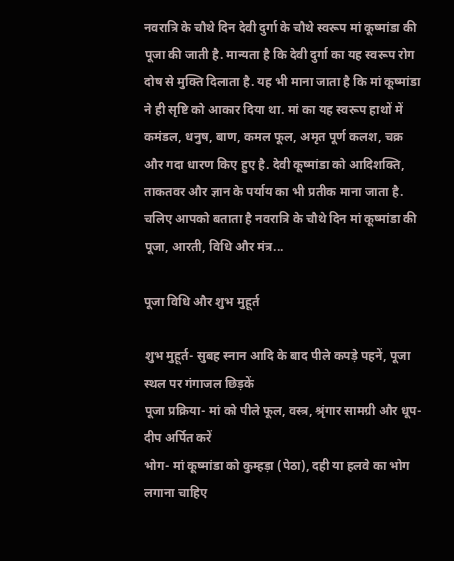नवरात्रि के चौथे दिन देवी दुर्गा के चौथे स्वरूप मां कूष्मांडा की पूजा की जाती है. मान्यता है कि देवी दुर्गा का यह स्वरूप रोग दोष से मुक्ति दिलाता है. यह भी माना जाता है कि मां कूष्मांडा ने ही सृष्टि को आकार दिया था. मां का यह स्वरूप हाथों में कमंडल, धनुष, बाण, कमल फूल, अमृत पूर्ण कलश, चक्र और गदा धारण किए हुए है. देवी कूष्मांडा को आदिशक्ति, ताकतवर और ज्ञान के पर्याय का भी प्रतीक माना जाता है. चलिए आपको बताता है नवरात्रि के चौथे दिन मां कूष्मांडा की पूजा, आरती, विधि और मंत्र...

पूजा विधि और शुभ मुहूर्त

शुभ मुहूर्त- सुबह स्नान आदि के बाद पीले कपड़े पहनें, पूजा स्थल पर गंगाजल छिड़कें
पूजा प्रक्रिया- मां को पीले फूल, वस्त्र, श्रृंगार सामग्री और धूप-दीप अर्पित करें
भोग- मां कूष्मांडा को कुम्हड़ा (पेठा), दही या हलवे का भोग लगाना चाहिए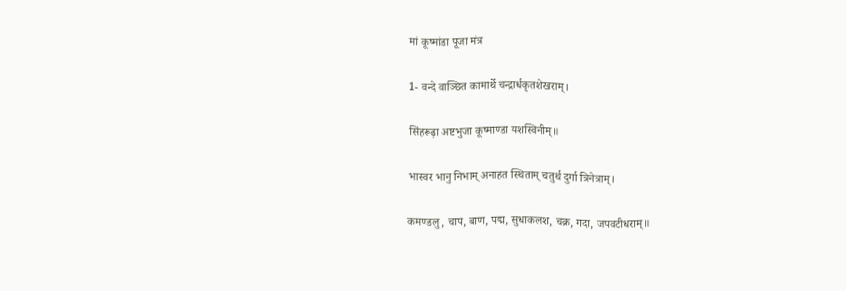मां कूष्मांडा पूजा मंत्र

1- वन्दे वाञ्छित कामार्थे चन्द्रार्धकृतशेखराम्।

सिंहरूढ़ा अष्टभुजा कूष्माण्डा यशस्विनीम्॥

भास्वर भानु निभाम् अनाहत स्थिताम् चतुर्थ दुर्गा त्रिनेत्राम्।

कमण्डलु, चाप, बाण, पद्म, सुधाकलश, चक्र, गदा, जपवटीधराम्॥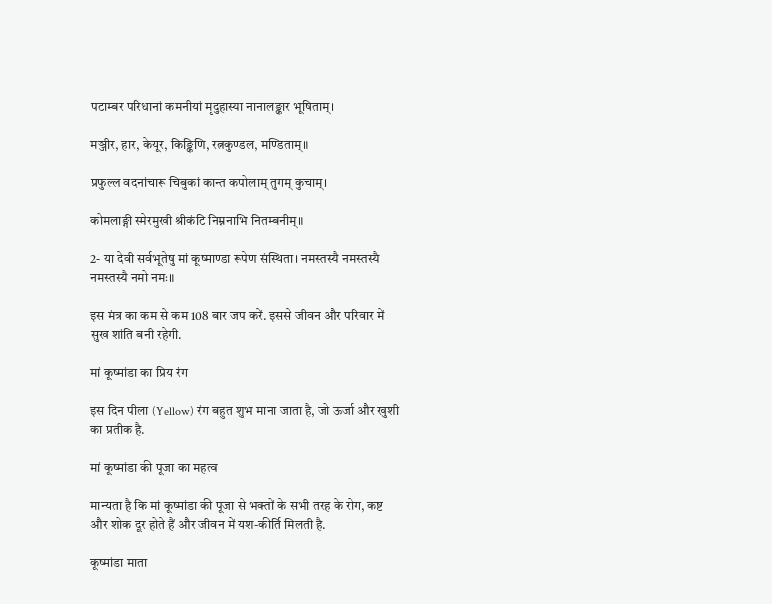पटाम्बर परिधानां कमनीयां मृदुहास्या नानालङ्कार भूषिताम्।

मञ्जीर, हार, केयूर, किङ्किणि, रत्नकुण्डल, मण्डिताम्॥

प्रफुल्ल वदनांचारू चिबुकां कान्त कपोलाम् तुगम् कुचाम्।

कोमलाङ्गी स्मेरमुखी श्रीकंटि निम्ननाभि नितम्बनीम्॥

2- या देवी सर्वभू‍तेषु मां कूष्माण्डा रूपेण संस्थिता। नमस्तस्यै नमस्तस्यै नमस्तस्यै नमो नमः॥

इस मंत्र का कम से कम 108 बार जप करें. इससे जीवन और परिवार में सुख शांति बनी रहेगी.

मां कूष्मांडा का प्रिय रंग

इस दिन पीला (Yellow) रंग बहुत शुभ माना जाता है, जो ऊर्जा और खुशी का प्रतीक है.

मां कूष्मांडा की पूजा का महत्व

मान्यता है कि मां कूष्मांडा की पूजा से भक्तों के सभी तरह के रोग, कष्ट और शोक दूर होते हैं और जीवन में यश-कीर्ति मिलती है.

कूष्मांडा माता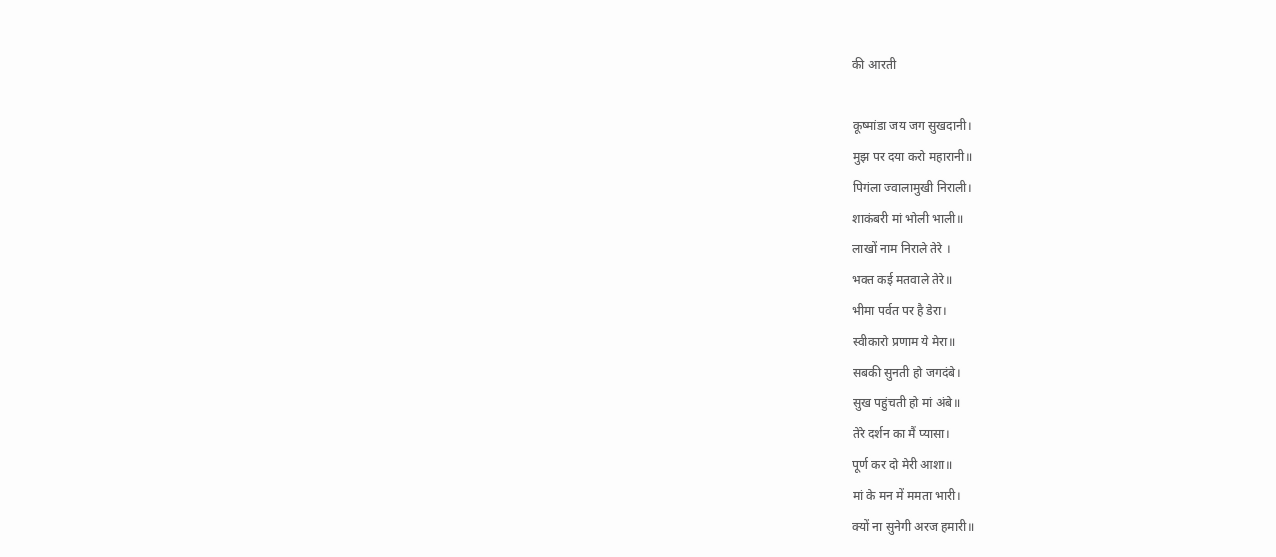की आरती

कूष्मांडा जय जग सुखदानी।
मुझ पर दया करो महारानी॥
पिगंला ज्वालामुखी निराली।
शाकंबरी मां भोली भाली॥
लाखों नाम निराले तेरे ।
भक्त कई मतवाले तेरे॥
भीमा पर्वत पर है डेरा।
स्वीकारो प्रणाम ये मेरा॥
सबकी सुनती हो जगदंबे।
सुख पहुंचती हो मां अंबे॥
तेरे दर्शन का मैं प्यासा।
पूर्ण कर दो मेरी आशा॥
मां के मन में ममता भारी।
क्यों ना सुनेगी अरज हमारी॥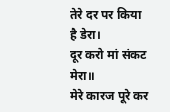तेरे दर पर किया है डेरा।
दूर करो मां संकट मेरा॥
मेरे कारज पूरे कर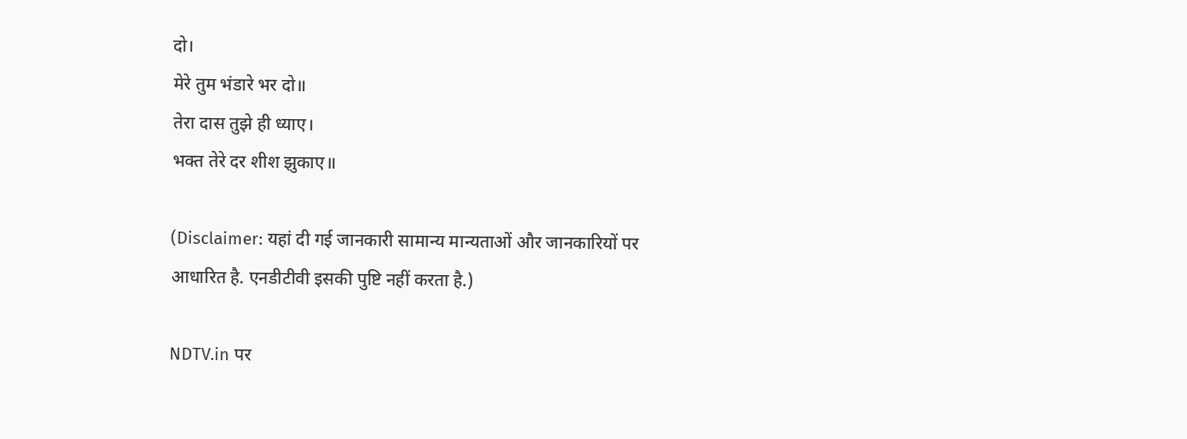दो।
मेरे तुम भंडारे भर दो॥
तेरा दास तुझे ही ध्याए।
भक्त तेरे दर शीश झुकाए॥

(Disclaimer: यहां दी गई जानकारी सामान्य मान्यताओं और जानकारियों पर आधारित है. एनडीटीवी इसकी पुष्टि नहीं करता है.)

NDTV.in पर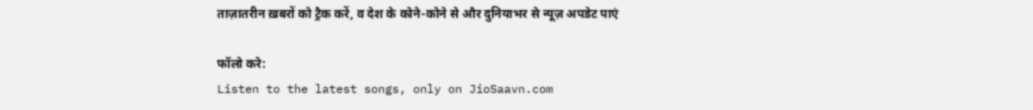ताज़ातरीन ख़बरों को ट्रैक करें, व देश के कोने-कोने से और दुनियाभर से न्यूज़ अपडेट पाएं

फॉलो करे:
Listen to the latest songs, only on JioSaavn.com